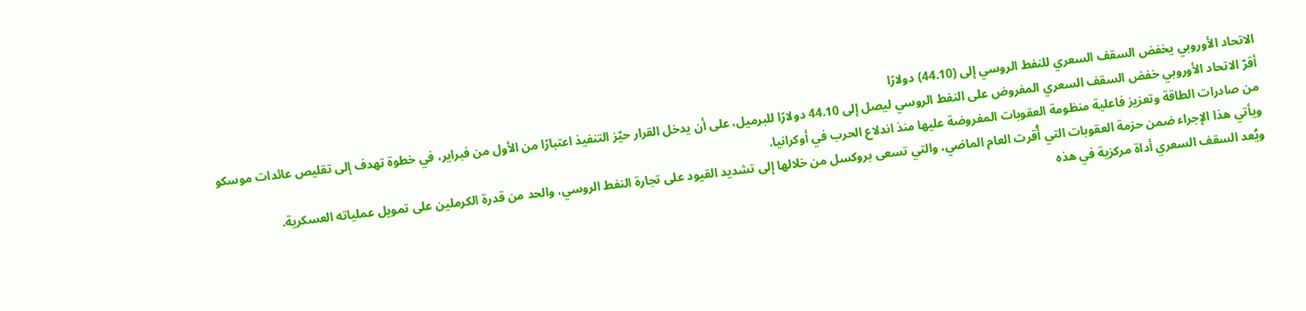الاتحاد الأوروبي يخفض السقف السعري للنفط الروسي إلى (44.10) دولارًا
أقرّ الاتحاد الأوروبي خفض السقف السعري المفروض على النفط الروسي ليصل إلى 44.10 دولارًا للبرميل، على أن يدخل القرار حيّز التنفيذ اعتبارًا من الأول من فبراير، في خطوة تهدف إلى تقليص عائدات موسكو من صادرات الطاقة وتعزيز فاعلية منظومة العقوبات المفروضة عليها منذ اندلاع الحرب في أوكرانيا.
ويأتي هذا الإجراء ضمن حزمة العقوبات التي أُقرت العام الماضي، والتي تسعى بروكسل من خلالها إلى تشديد القيود على تجارة النفط الروسي، والحد من قدرة الكرملين على تمويل عملياته العسكرية.
ويُعد السقف السعري أداة مركزية في هذه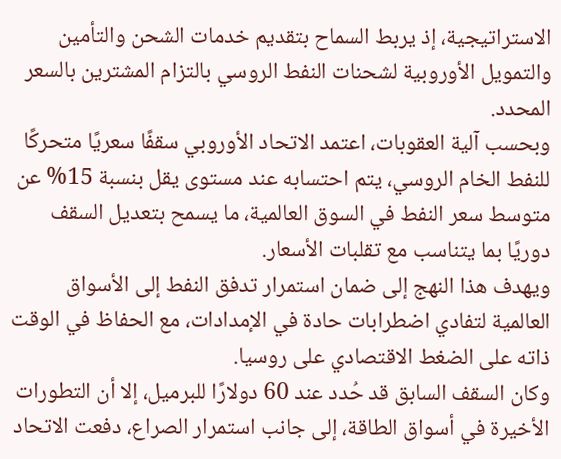الاستراتيجية، إذ يربط السماح بتقديم خدمات الشحن والتأمين والتمويل الأوروبية لشحنات النفط الروسي بالتزام المشترين بالسعر المحدد.
وبحسب آلية العقوبات، اعتمد الاتحاد الأوروبي سقفًا سعريًا متحركًا للنفط الخام الروسي، يتم احتسابه عند مستوى يقل بنسبة 15% عن متوسط سعر النفط في السوق العالمية، ما يسمح بتعديل السقف دوريًا بما يتناسب مع تقلبات الأسعار.
ويهدف هذا النهج إلى ضمان استمرار تدفق النفط إلى الأسواق العالمية لتفادي اضطرابات حادة في الإمدادات، مع الحفاظ في الوقت ذاته على الضغط الاقتصادي على روسيا.
وكان السقف السابق قد حُدد عند 60 دولارًا للبرميل، إلا أن التطورات الأخيرة في أسواق الطاقة، إلى جانب استمرار الصراع، دفعت الاتحاد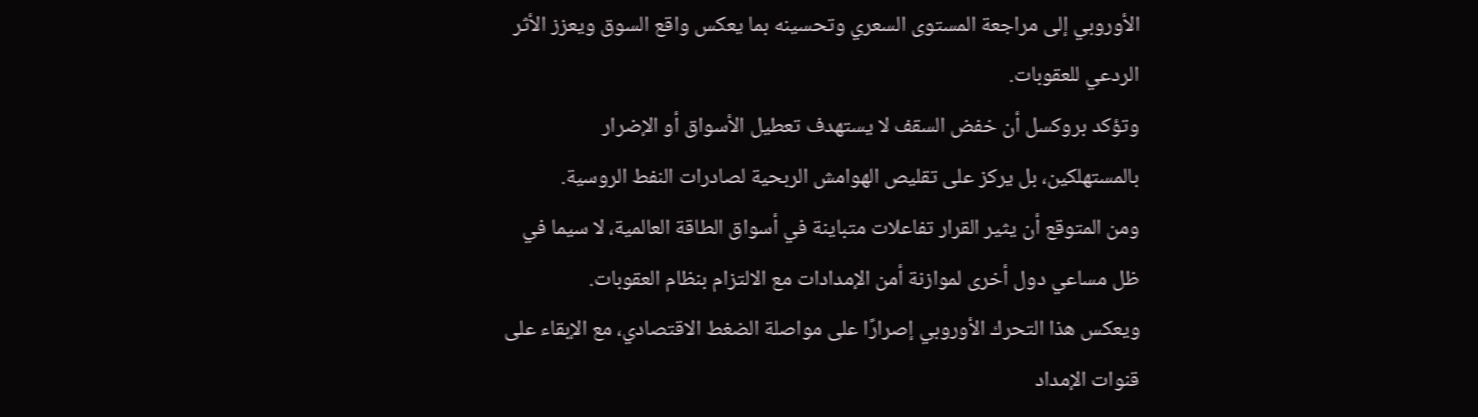الأوروبي إلى مراجعة المستوى السعري وتحسينه بما يعكس واقع السوق ويعزز الأثر الردعي للعقوبات.
وتؤكد بروكسل أن خفض السقف لا يستهدف تعطيل الأسواق أو الإضرار بالمستهلكين، بل يركز على تقليص الهوامش الربحية لصادرات النفط الروسية.
ومن المتوقع أن يثير القرار تفاعلات متباينة في أسواق الطاقة العالمية، لا سيما في ظل مساعي دول أخرى لموازنة أمن الإمدادات مع الالتزام بنظام العقوبات.
ويعكس هذا التحرك الأوروبي إصرارًا على مواصلة الضغط الاقتصادي، مع الإبقاء على قنوات الإمداد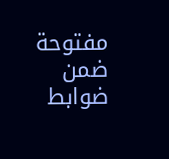مفتوحة ضمن ضوابط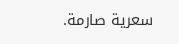سعرية صارمة.